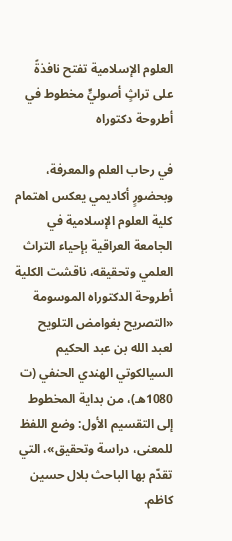العلوم الإسلامية تفتح نافذةً على تراثٍ أصوليٍّ مخطوط في أطروحة دكتوراه

في رحاب العلم والمعرفة، وبحضورٍ أكاديمي يعكس اهتمام كلية العلوم الإسلامية في الجامعة العراقية بإحياء التراث العلمي وتحقيقه، ناقشت الكلية أطروحة الدكتوراه الموسومة «التصريح بغوامض التلويح لعبد الله بن عبد الحكيم السيالكوتي الهندي الحنفي (ت 1080هـ)، من بداية المخطوط إلى التقسيم الأول: وضع اللفظ للمعنى، دراسة وتحقيق»، التي تقدّم بها الباحث بلال حسين كاظم.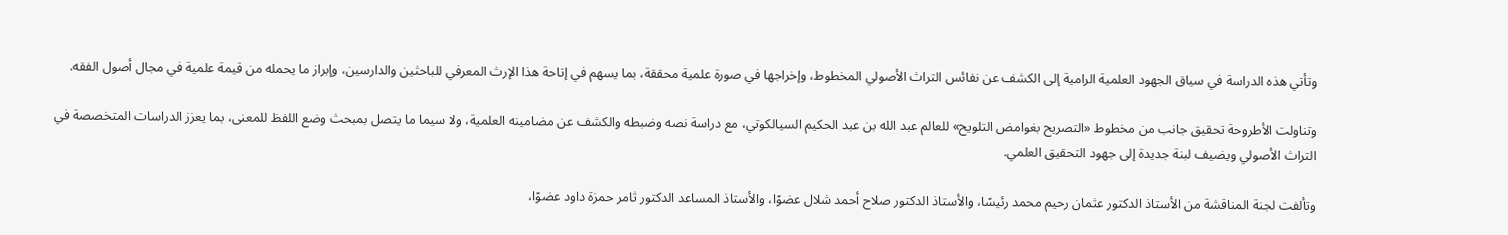وتأتي هذه الدراسة في سياق الجهود العلمية الرامية إلى الكشف عن نفائس التراث الأصولي المخطوط، وإخراجها في صورة علمية محققة، بما يسهم في إتاحة هذا الإرث المعرفي للباحثين والدارسين، وإبراز ما يحمله من قيمة علمية في مجال أصول الفقه.

وتناولت الأطروحة تحقيق جانب من مخطوط «التصريح بغوامض التلويح» للعالم عبد الله بن عبد الحكيم السيالكوتي، مع دراسة نصه وضبطه والكشف عن مضامينه العلمية، ولا سيما ما يتصل بمبحث وضع اللفظ للمعنى، بما يعزز الدراسات المتخصصة في التراث الأصولي ويضيف لبنة جديدة إلى جهود التحقيق العلمي.

وتألفت لجنة المناقشة من الأستاذ الدكتور عثمان رحيم محمد رئيسًا، والأستاذ الدكتور صلاح أحمد شلال عضوًا، والأستاذ المساعد الدكتور ثامر حمزة داود عضوًا،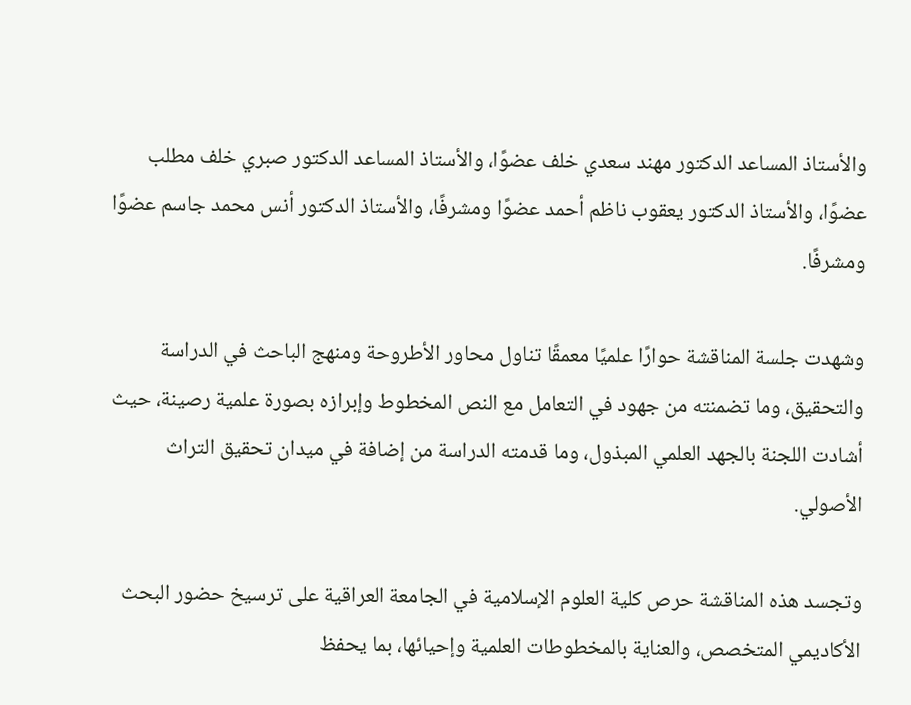والأستاذ المساعد الدكتور مهند سعدي خلف عضوًا، والأستاذ المساعد الدكتور صبري خلف مطلب عضوًا، والأستاذ الدكتور يعقوب ناظم أحمد عضوًا ومشرفًا، والأستاذ الدكتور أنس محمد جاسم عضوًا ومشرفًا.

وشهدت جلسة المناقشة حوارًا علميًا معمقًا تناول محاور الأطروحة ومنهج الباحث في الدراسة والتحقيق، وما تضمنته من جهود في التعامل مع النص المخطوط وإبرازه بصورة علمية رصينة، حيث أشادت اللجنة بالجهد العلمي المبذول، وما قدمته الدراسة من إضافة في ميدان تحقيق التراث الأصولي.

وتجسد هذه المناقشة حرص كلية العلوم الإسلامية في الجامعة العراقية على ترسيخ حضور البحث الأكاديمي المتخصص، والعناية بالمخطوطات العلمية وإحيائها، بما يحفظ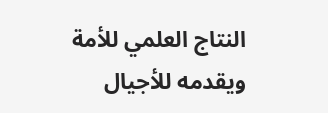النتاج العلمي للأمة ويقدمه للأجيال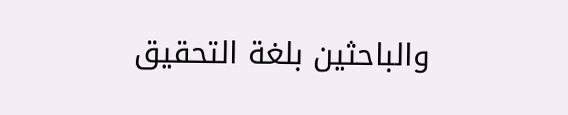والباحثين بلغة التحقيق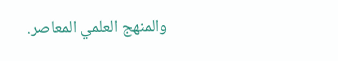والمنهج العلمي المعاصر.